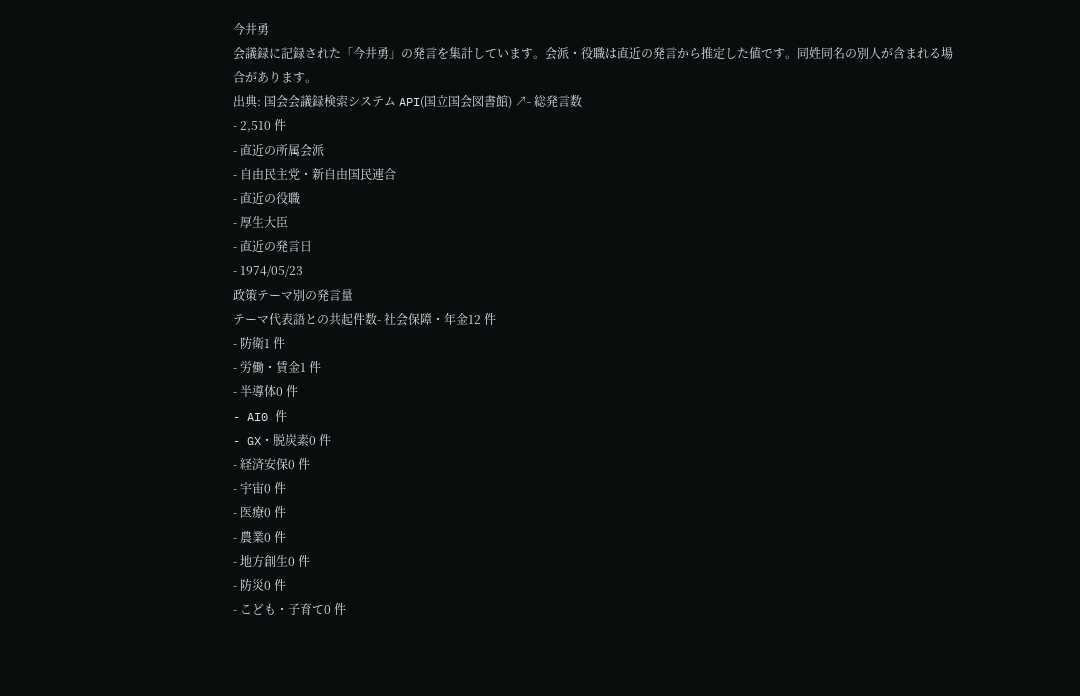今井勇
会議録に記録された「今井勇」の発言を集計しています。会派・役職は直近の発言から推定した値です。同姓同名の別人が含まれる場合があります。
出典: 国会会議録検索システム API(国立国会図書館) ↗- 総発言数
- 2,510 件
- 直近の所属会派
- 自由民主党・新自由国民連合
- 直近の役職
- 厚生大臣
- 直近の発言日
- 1974/05/23
政策テーマ別の発言量
テーマ代表語との共起件数- 社会保障・年金12 件
- 防衛1 件
- 労働・賃金1 件
- 半導体0 件
- AI0 件
- GX・脱炭素0 件
- 経済安保0 件
- 宇宙0 件
- 医療0 件
- 農業0 件
- 地方創生0 件
- 防災0 件
- こども・子育て0 件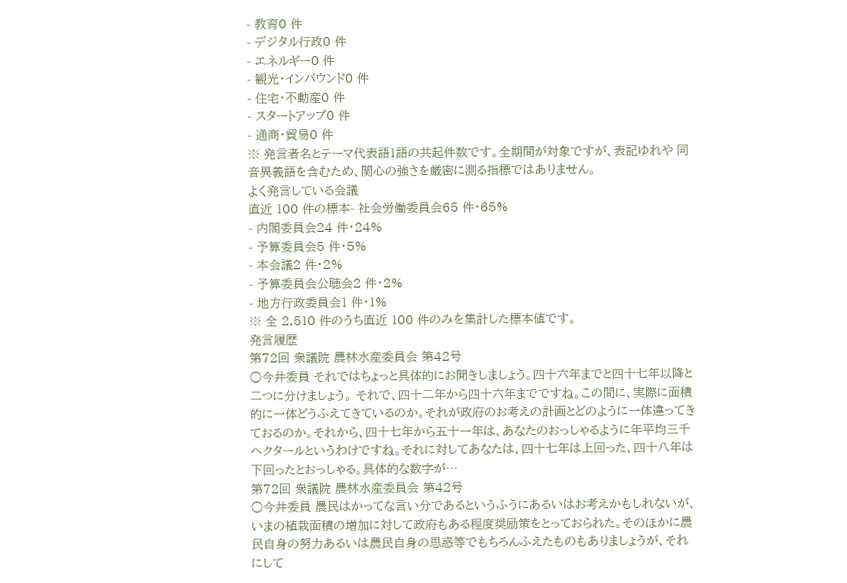- 教育0 件
- デジタル行政0 件
- エネルギー0 件
- 観光・インバウンド0 件
- 住宅・不動産0 件
- スタートアップ0 件
- 通商・貿易0 件
※ 発言者名とテーマ代表語1語の共起件数です。全期間が対象ですが、表記ゆれや 同音異義語を含むため、関心の強さを厳密に測る指標ではありません。
よく発言している会議
直近 100 件の標本- 社会労働委員会65 件・65%
- 内閣委員会24 件・24%
- 予算委員会5 件・5%
- 本会議2 件・2%
- 予算委員会公聴会2 件・2%
- 地方行政委員会1 件・1%
※ 全 2,510 件のうち直近 100 件のみを集計した標本値です。
発言履歴
第72回 衆議院 農林水産委員会 第42号
○今井委員 それではちょっと具体的にお聞きしましょう。四十六年までと四十七年以降と二つに分けましょう。 それで、四十二年から四十六年までですね。この間に、実際に面積的に一体どうふえてきているのか。それが政府のお考えの計画とどのように一体違ってきておるのか。それから、四十七年から五十一年は、あなたのおっしゃるように年平均三千ヘクタールというわけですね。それに対してあなたは、四十七年は上回った、四十八年は下回ったとおっしゃる。具体的な数字が…
第72回 衆議院 農林水産委員会 第42号
○今井委員 農民はかってな言い分であるというふうにあるいはお考えかもしれないが、いまの植栽面積の増加に対して政府もある程度奨励策をとっておられた。そのほかに農民自身の努力あるいは農民自身の思惑等でもちろんふえたものもありましょうが、それにして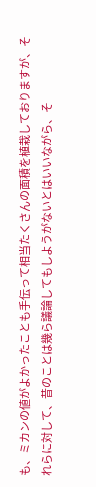も、ミカンの値がよかったことも手伝って相当たくさんの面積を植栽しておりますが、それらに対して、昔のことは幾ら議論してもしようがないとはいいながら、そ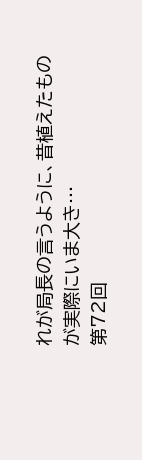れが局長の言うように、昔植えたものが実際にいま大き…
第72回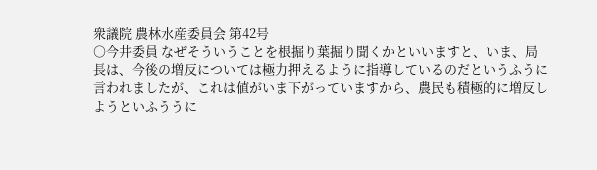衆議院 農林水産委員会 第42号
○今井委員 なぜそういうことを根掘り葉掘り聞くかといいますと、いま、局長は、今後の増反については極力押えるように指導しているのだというふうに言われましたが、これは値がいま下がっていますから、農民も積極的に増反しようといふううに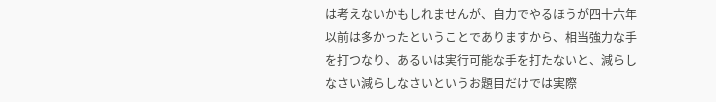は考えないかもしれませんが、自力でやるほうが四十六年以前は多かったということでありますから、相当強力な手を打つなり、あるいは実行可能な手を打たないと、減らしなさい減らしなさいというお題目だけでは実際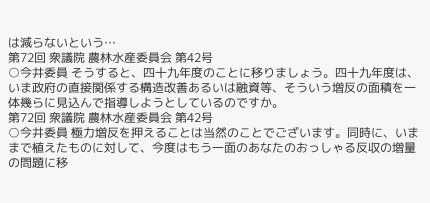は減らないという…
第72回 衆議院 農林水産委員会 第42号
○今井委員 そうすると、四十九年度のことに移りましょう。四十九年度は、いま政府の直接関係する構造改善あるいは融資等、そういう増反の面積を一体幾らに見込んで指導しようとしているのですか。
第72回 衆議院 農林水産委員会 第42号
○今井委員 極力増反を押えることは当然のことでございます。同時に、いままで植えたものに対して、今度はもう一面のあなたのおっしゃる反収の増量の問題に移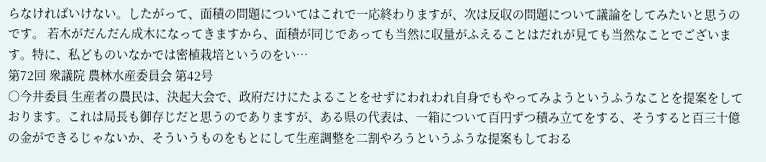らなければいけない。したがって、面積の問題についてはこれで一応終わりますが、次は反収の問題について議論をしてみたいと思うのです。 若木がだんだん成木になってきますから、面積が同じであっても当然に収量がふえることはだれが見ても当然なことでございます。特に、私どものいなかでは密植栽培というのをい…
第72回 衆議院 農林水産委員会 第42号
○今井委員 生産者の農民は、決起大会で、政府だけにたよることをせずにわれわれ自身でもやってみようというふうなことを提案をしております。これは局長も御存じだと思うのでありますが、ある県の代表は、一箱について百円ずつ積み立てをする、そうすると百三十億の金ができるじゃないか、そういうものをもとにして生産調整を二割やろうというふうな提案もしておる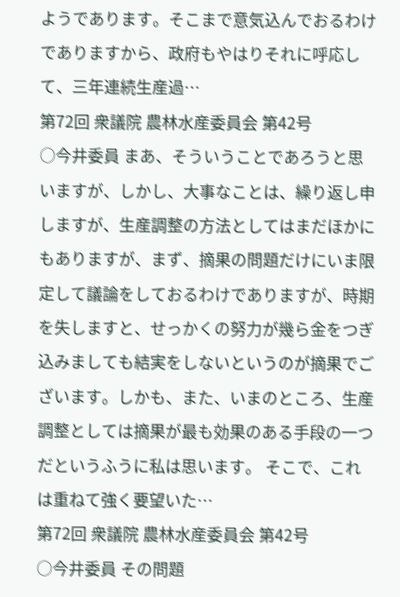ようであります。そこまで意気込んでおるわけでありますから、政府もやはりそれに呼応して、三年連続生産過…
第72回 衆議院 農林水産委員会 第42号
○今井委員 まあ、そういうことであろうと思いますが、しかし、大事なことは、繰り返し申しますが、生産調整の方法としてはまだほかにもありますが、まず、摘果の問題だけにいま限定して議論をしておるわけでありますが、時期を失しますと、せっかくの努力が幾ら金をつぎ込みましても結実をしないというのが摘果でございます。しかも、また、いまのところ、生産調整としては摘果が最も効果のある手段の一つだというふうに私は思います。 そこで、これは重ねて強く要望いた…
第72回 衆議院 農林水産委員会 第42号
○今井委員 その問題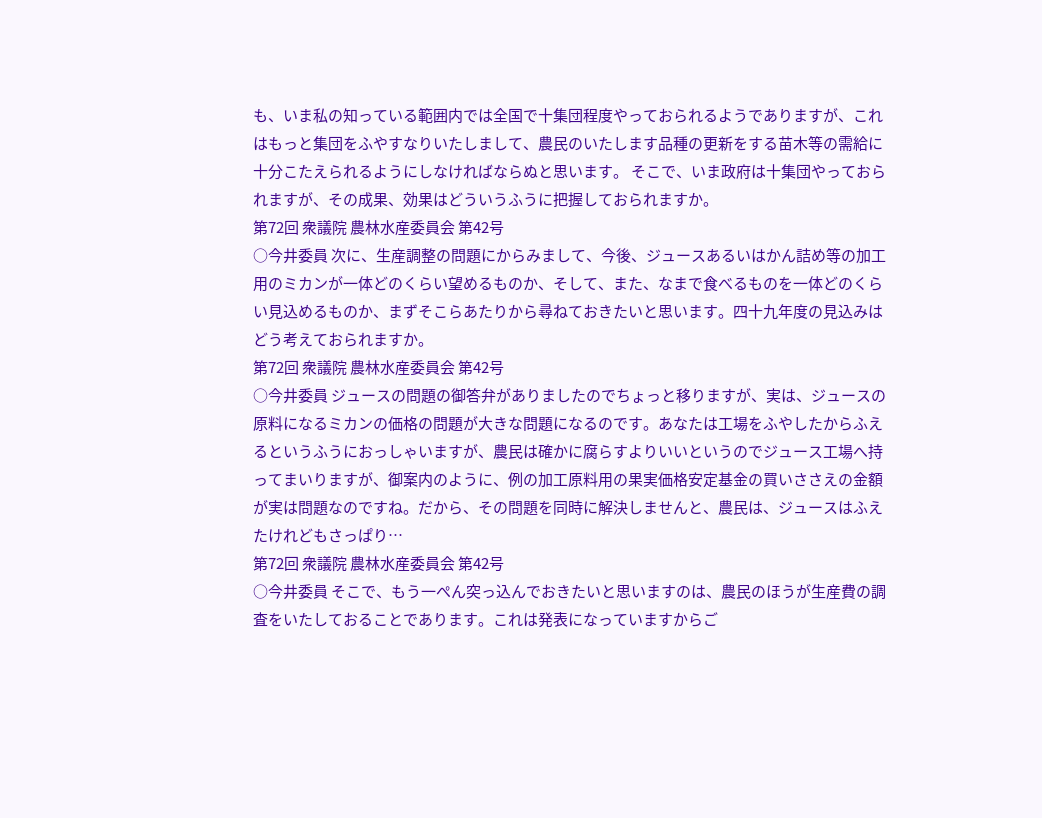も、いま私の知っている範囲内では全国で十集団程度やっておられるようでありますが、これはもっと集団をふやすなりいたしまして、農民のいたします品種の更新をする苗木等の需給に十分こたえられるようにしなければならぬと思います。 そこで、いま政府は十集団やっておられますが、その成果、効果はどういうふうに把握しておられますか。
第72回 衆議院 農林水産委員会 第42号
○今井委員 次に、生産調整の問題にからみまして、今後、ジュースあるいはかん詰め等の加工用のミカンが一体どのくらい望めるものか、そして、また、なまで食べるものを一体どのくらい見込めるものか、まずそこらあたりから尋ねておきたいと思います。四十九年度の見込みはどう考えておられますか。
第72回 衆議院 農林水産委員会 第42号
○今井委員 ジュースの問題の御答弁がありましたのでちょっと移りますが、実は、ジュースの原料になるミカンの価格の問題が大きな問題になるのです。あなたは工場をふやしたからふえるというふうにおっしゃいますが、農民は確かに腐らすよりいいというのでジュース工場へ持ってまいりますが、御案内のように、例の加工原料用の果実価格安定基金の買いささえの金額が実は問題なのですね。だから、その問題を同時に解決しませんと、農民は、ジュースはふえたけれどもさっぱり…
第72回 衆議院 農林水産委員会 第42号
○今井委員 そこで、もう一ぺん突っ込んでおきたいと思いますのは、農民のほうが生産費の調査をいたしておることであります。これは発表になっていますからご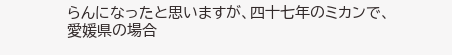らんになったと思いますが、四十七年のミカンで、愛媛県の場合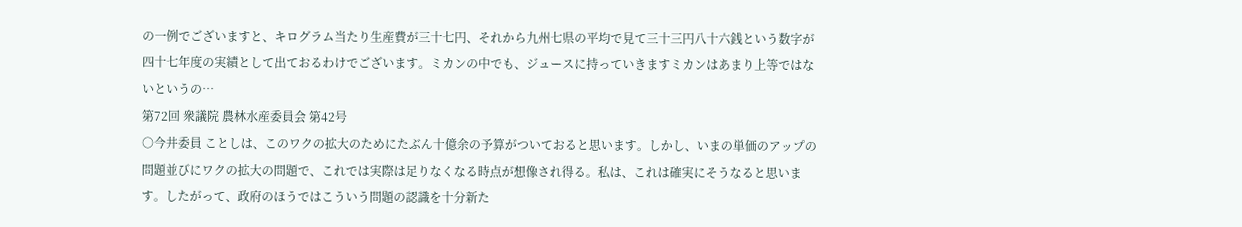の一例でございますと、キログラム当たり生産費が三十七円、それから九州七県の平均で見て三十三円八十六銭という数字が四十七年度の実績として出ておるわけでございます。ミカンの中でも、ジュースに持っていきますミカンはあまり上等ではないというの…
第72回 衆議院 農林水産委員会 第42号
○今井委員 ことしは、このワクの拡大のためにたぶん十億余の予算がついておると思います。しかし、いまの単価のアップの問題並びにワクの拡大の問題で、これでは実際は足りなくなる時点が想像され得る。私は、これは確実にそうなると思います。したがって、政府のほうではこういう問題の認識を十分新た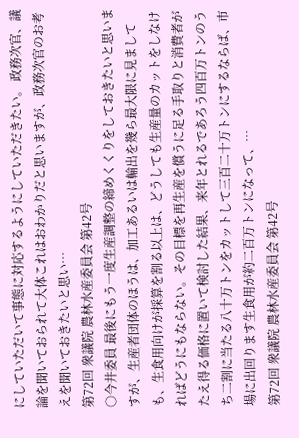にしていただいて事態に対応するようにしていただきたい。 政務次官、議論を聞いておられて大体これはおわかりだと思いますが、政務次官のお考えを聞いておきたいと思い…
第72回 衆議院 農林水産委員会 第42号
○今井委員 最後にもう一度生産調整の締めくくりをしておきたいと思いますが、生産者団体のほうは、加工あるいは輸出を幾ら最大限に見ましても、生食用向けが採算を割る以上は、どうしても生産量のカットをしなければどうにもならない。その目標を再生産を償うに足る手取りと消費者がたえ得る価格に置いて検討した結果、来年とれるであろう四百万トンのうち二割に当たる八十万トンをカットして三百二十万トンにするならば、市場に出回ります生食用が約二百万トンになって、…
第72回 衆議院 農林水産委員会 第42号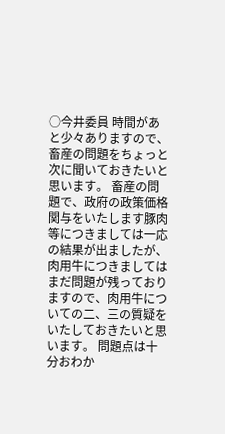○今井委員 時間があと少々ありますので、畜産の問題をちょっと次に聞いておきたいと思います。 畜産の問題で、政府の政策価格関与をいたします豚肉等につきましては一応の結果が出ましたが、肉用牛につきましてはまだ問題が残っておりますので、肉用牛についての二、三の質疑をいたしておきたいと思います。 問題点は十分おわか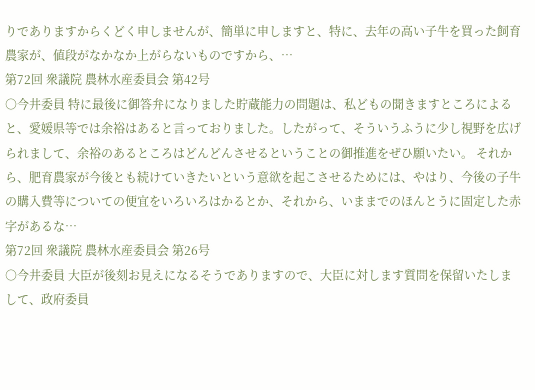りでありますからくどく申しませんが、簡単に申しますと、特に、去年の高い子牛を買った飼育農家が、値段がなかなか上がらないものですから、…
第72回 衆議院 農林水産委員会 第42号
○今井委員 特に最後に御答弁になりました貯蔵能力の問題は、私どもの聞きますところによると、愛媛県等では余裕はあると言っておりました。したがって、そういうふうに少し視野を広げられまして、余裕のあるところはどんどんさせるということの御推進をぜひ願いたい。 それから、肥育農家が今後とも続けていきたいという意欲を起こさせるためには、やはり、今後の子牛の購入費等についての便宜をいろいろはかるとか、それから、いままでのほんとうに固定した赤字があるな…
第72回 衆議院 農林水産委員会 第26号
○今井委員 大臣が後刻お見えになるそうでありますので、大臣に対します質問を保留いたしまして、政府委員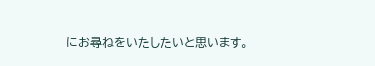にお尋ねをいたしたいと思います。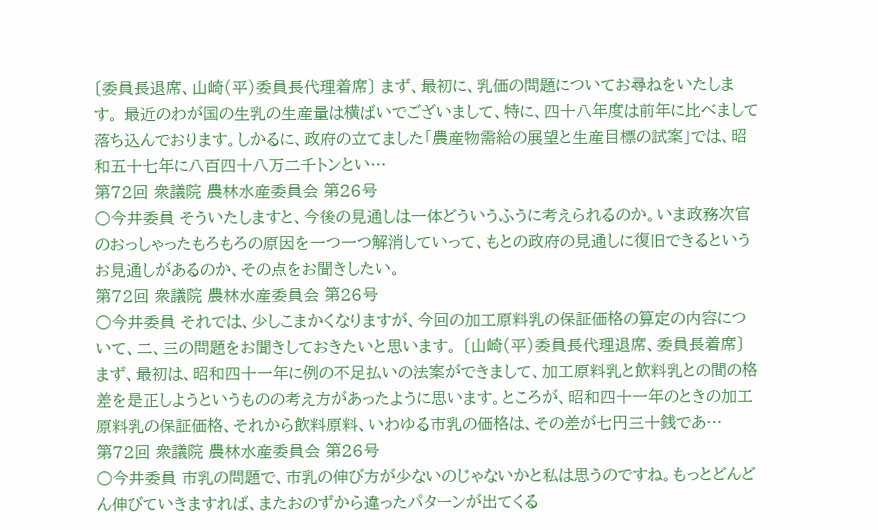〔委員長退席、山崎(平)委員長代理着席〕 まず、最初に、乳価の問題についてお尋ねをいたします。 最近のわが国の生乳の生産量は横ばいでございまして、特に、四十八年度は前年に比べまして落ち込んでおります。しかるに、政府の立てました「農産物需給の展望と生産目標の試案」では、昭和五十七年に八百四十八万二千トンとい…
第72回 衆議院 農林水産委員会 第26号
○今井委員 そういたしますと、今後の見通しは一体どういうふうに考えられるのか。いま政務次官のおっしゃったもろもろの原因を一つ一つ解消していって、もとの政府の見通しに復旧できるというお見通しがあるのか、その点をお聞きしたい。
第72回 衆議院 農林水産委員会 第26号
○今井委員 それでは、少しこまかくなりますが、今回の加工原料乳の保証価格の算定の内容について、二、三の問題をお聞きしておきたいと思います。 〔山崎(平)委員長代理退席、委員長着席〕 まず、最初は、昭和四十一年に例の不足払いの法案ができまして、加工原料乳と飲料乳との間の格差を是正しようというものの考え方があったように思います。ところが、昭和四十一年のときの加工原料乳の保証価格、それから飲料原料、いわゆる市乳の価格は、その差が七円三十銭であ…
第72回 衆議院 農林水産委員会 第26号
○今井委員 市乳の問題で、市乳の伸び方が少ないのじゃないかと私は思うのですね。もっとどんどん伸びていきますれば、またおのずから違ったパターンが出てくる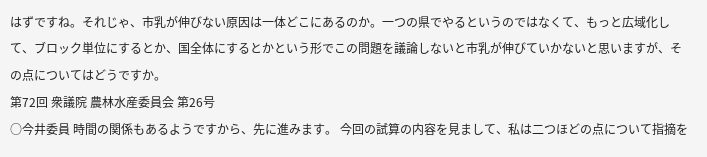はずですね。それじゃ、市乳が伸びない原因は一体どこにあるのか。一つの県でやるというのではなくて、もっと広域化して、ブロック単位にするとか、国全体にするとかという形でこの問題を議論しないと市乳が伸びていかないと思いますが、その点についてはどうですか。
第72回 衆議院 農林水産委員会 第26号
○今井委員 時間の関係もあるようですから、先に進みます。 今回の試算の内容を見まして、私は二つほどの点について指摘を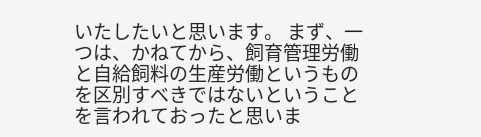いたしたいと思います。 まず、一つは、かねてから、飼育管理労働と自給飼料の生産労働というものを区別すべきではないということを言われておったと思いま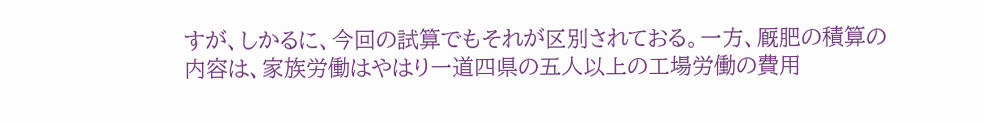すが、しかるに、今回の試算でもそれが区別されておる。一方、厩肥の積算の内容は、家族労働はやはり一道四県の五人以上の工場労働の費用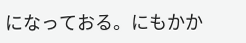になっておる。にもかか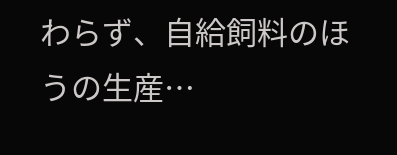わらず、自給飼料のほうの生産…